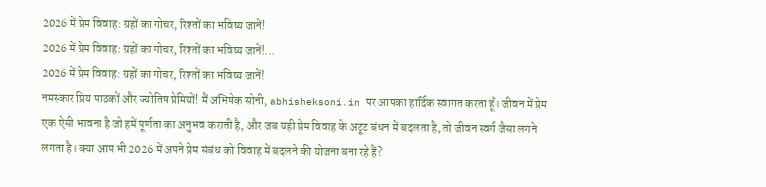2026 में प्रेम विवाह: ग्रहों का गोचर, रिश्तों का भविष्य जानें!
2026 में प्रेम विवाह: ग्रहों का गोचर, रिश्तों का भविष्य जानें!...
2026 में प्रेम विवाह: ग्रहों का गोचर, रिश्तों का भविष्य जानें!
नमस्कार प्रिय पाठकों और ज्योतिष प्रेमियों! मैं अभिषेक सोनी, abhisheksoni.in पर आपका हार्दिक स्वागत करता हूँ। जीवन में प्रेम एक ऐसी भावना है जो हमें पूर्णता का अनुभव कराती है, और जब यही प्रेम विवाह के अटूट बंधन में बदलता है, तो जीवन स्वर्ग जैसा लगने लगता है। क्या आप भी 2026 में अपने प्रेम संबंध को विवाह में बदलने की योजना बना रहे हैं?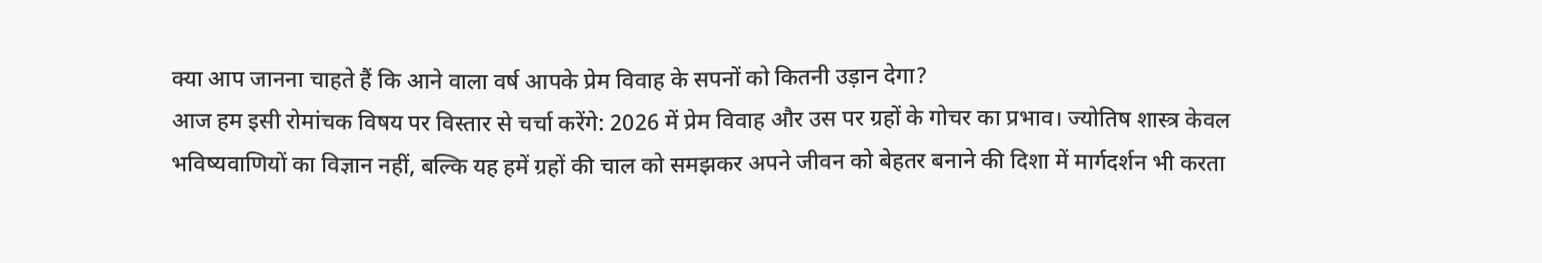क्या आप जानना चाहते हैं कि आने वाला वर्ष आपके प्रेम विवाह के सपनों को कितनी उड़ान देगा?
आज हम इसी रोमांचक विषय पर विस्तार से चर्चा करेंगे: 2026 में प्रेम विवाह और उस पर ग्रहों के गोचर का प्रभाव। ज्योतिष शास्त्र केवल भविष्यवाणियों का विज्ञान नहीं, बल्कि यह हमें ग्रहों की चाल को समझकर अपने जीवन को बेहतर बनाने की दिशा में मार्गदर्शन भी करता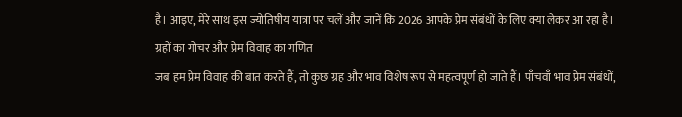है। आइए, मेरे साथ इस ज्योतिषीय यात्रा पर चलें और जानें कि 2026 आपके प्रेम संबंधों के लिए क्या लेकर आ रहा है।
ग्रहों का गोचर और प्रेम विवाह का गणित
जब हम प्रेम विवाह की बात करते हैं, तो कुछ ग्रह और भाव विशेष रूप से महत्वपूर्ण हो जाते हैं। पाँचवाँ भाव प्रेम संबंधों,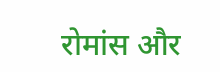रोमांस और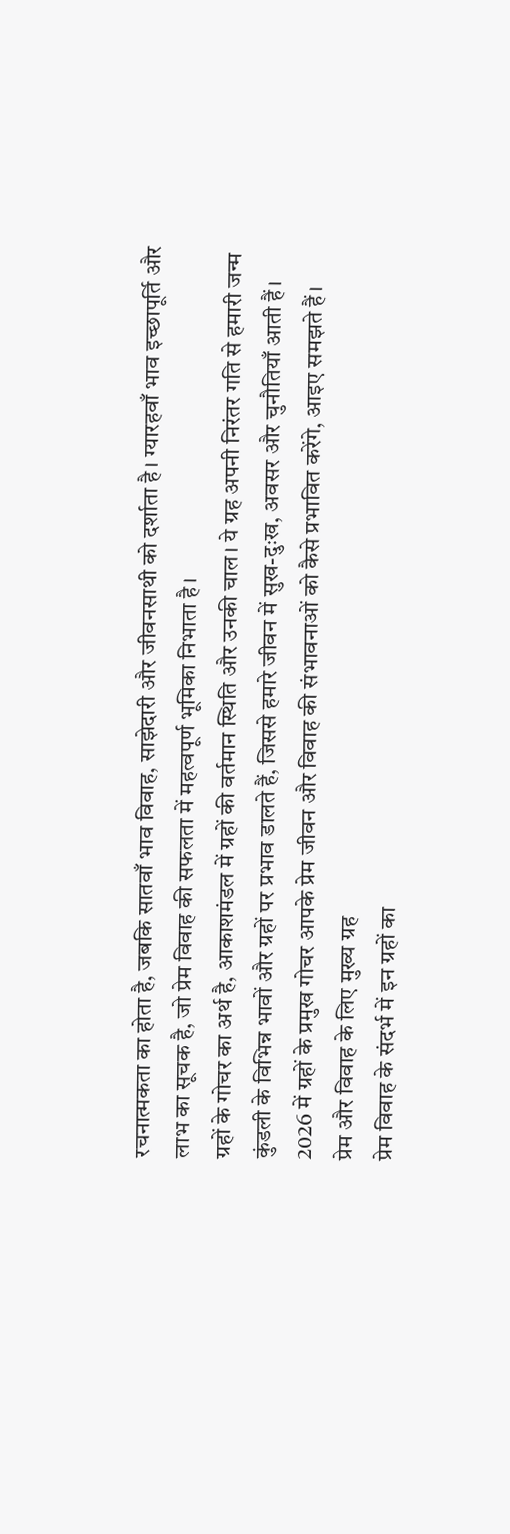रचनात्मकता का होता है, जबकि सातवाँ भाव विवाह, साझेदारी और जीवनसाथी को दर्शाता है। ग्यारहवाँ भाव इच्छापूर्ति और लाभ का सूचक है, जो प्रेम विवाह की सफलता में महत्वपूर्ण भूमिका निभाता है।
ग्रहों के गोचर का अर्थ है, आकाशमंडल में ग्रहों की वर्तमान स्थिति और उनकी चाल। ये ग्रह अपनी निरंतर गति से हमारी जन्म कुंडली के विभिन्न भावों और ग्रहों पर प्रभाव डालते हैं, जिससे हमारे जीवन में सुख-दुःख, अवसर और चुनौतियाँ आती हैं। 2026 में ग्रहों के प्रमुख गोचर आपके प्रेम जीवन और विवाह की संभावनाओं को कैसे प्रभावित करेंगे, आइए समझते हैं।
प्रेम और विवाह के लिए मुख्य ग्रह
प्रेम विवाह के संदर्भ में इन ग्रहों का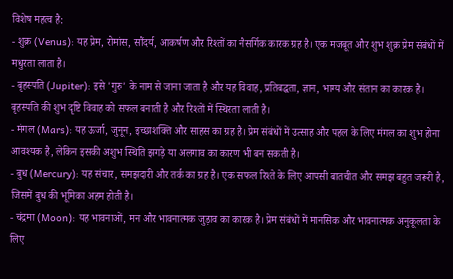विशेष महत्व है:
- शुक्र (Venus): यह प्रेम, रोमांस, सौंदर्य, आकर्षण और रिश्तों का नैसर्गिक कारक ग्रह है। एक मजबूत और शुभ शुक्र प्रेम संबंधों में मधुरता लाता है।
- बृहस्पति (Jupiter): इसे 'गुरु' के नाम से जाना जाता है और यह विवाह, प्रतिबद्धता, ज्ञान, भाग्य और संतान का कारक है। बृहस्पति की शुभ दृष्टि विवाह को सफल बनाती है और रिश्तों में स्थिरता लाती है।
- मंगल (Mars): यह ऊर्जा, जुनून, इच्छाशक्ति और साहस का ग्रह है। प्रेम संबंधों में उत्साह और पहल के लिए मंगल का शुभ होना आवश्यक है, लेकिन इसकी अशुभ स्थिति झगड़े या अलगाव का कारण भी बन सकती है।
- बुध (Mercury): यह संचार, समझदारी और तर्क का ग्रह है। एक सफल रिश्ते के लिए आपसी बातचीत और समझ बहुत जरूरी है, जिसमें बुध की भूमिका अहम होती है।
- चंद्रमा (Moon): यह भावनाओं, मन और भावनात्मक जुड़ाव का कारक है। प्रेम संबंधों में मानसिक और भावनात्मक अनुकूलता के लिए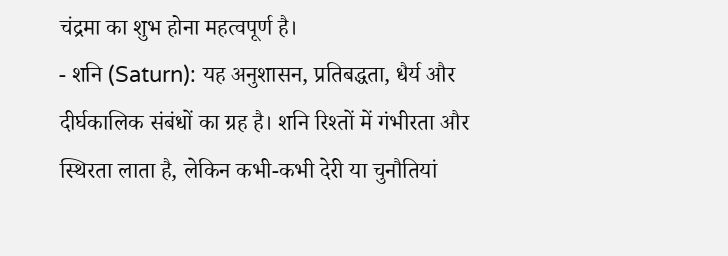चंद्रमा का शुभ होना महत्वपूर्ण है।
- शनि (Saturn): यह अनुशासन, प्रतिबद्धता, धैर्य और दीर्घकालिक संबंधों का ग्रह है। शनि रिश्तों में गंभीरता और स्थिरता लाता है, लेकिन कभी-कभी देरी या चुनौतियां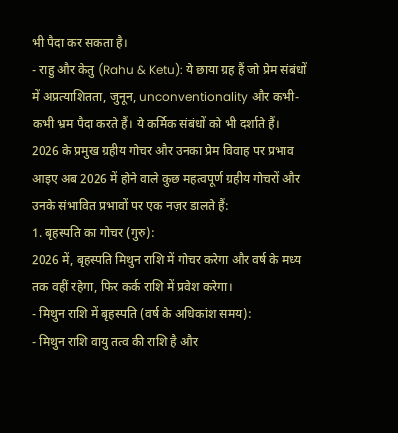भी पैदा कर सकता है।
- राहु और केतु (Rahu & Ketu): ये छाया ग्रह हैं जो प्रेम संबंधों में अप्रत्याशितता, जुनून, unconventionality और कभी-कभी भ्रम पैदा करते हैं। ये कर्मिक संबंधों को भी दर्शाते हैं।
2026 के प्रमुख ग्रहीय गोचर और उनका प्रेम विवाह पर प्रभाव
आइए अब 2026 में होने वाले कुछ महत्वपूर्ण ग्रहीय गोचरों और उनके संभावित प्रभावों पर एक नज़र डालते हैं:
1. बृहस्पति का गोचर (गुरु):
2026 में, बृहस्पति मिथुन राशि में गोचर करेगा और वर्ष के मध्य तक वहीं रहेगा, फिर कर्क राशि में प्रवेश करेगा।
- मिथुन राशि में बृहस्पति (वर्ष के अधिकांश समय):
- मिथुन राशि वायु तत्व की राशि है और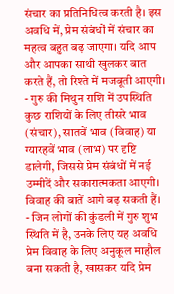संचार का प्रतिनिधित्व करती है। इस अवधि में, प्रेम संबंधों में संचार का महत्व बहुत बढ़ जाएगा। यदि आप और आपका साथी खुलकर बात करते हैं, तो रिश्ते में मजबूती आएगी।
- गुरु की मिथुन राशि में उपस्थिति कुछ राशियों के लिए तीसरे भाव (संचार), सातवें भाव (विवाह) या ग्यारहवें भाव (लाभ) पर दृष्टि डालेगी, जिससे प्रेम संबंधों में नई उम्मीदें और सकारात्मकता आएगी। विवाह की बातें आगे बढ़ सकती हैं।
- जिन लोगों की कुंडली में गुरु शुभ स्थिति में है, उनके लिए यह अवधि प्रेम विवाह के लिए अनुकूल माहौल बना सकती है, खासकर यदि प्रेम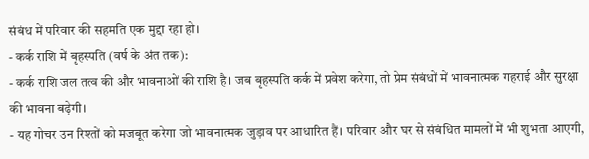संबंध में परिवार की सहमति एक मुद्दा रहा हो।
- कर्क राशि में बृहस्पति (वर्ष के अंत तक):
- कर्क राशि जल तत्व की और भावनाओं की राशि है। जब बृहस्पति कर्क में प्रवेश करेगा, तो प्रेम संबंधों में भावनात्मक गहराई और सुरक्षा की भावना बढ़ेगी।
- यह गोचर उन रिश्तों को मजबूत करेगा जो भावनात्मक जुड़ाव पर आधारित हैं। परिवार और घर से संबंधित मामलों में भी शुभता आएगी,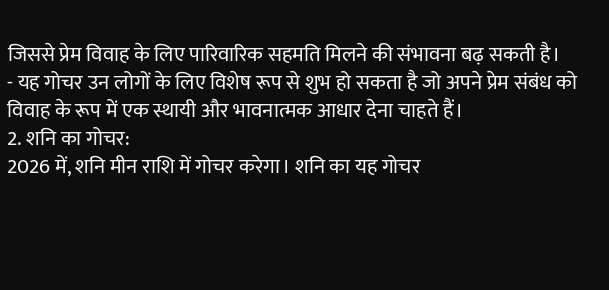जिससे प्रेम विवाह के लिए पारिवारिक सहमति मिलने की संभावना बढ़ सकती है।
- यह गोचर उन लोगों के लिए विशेष रूप से शुभ हो सकता है जो अपने प्रेम संबंध को विवाह के रूप में एक स्थायी और भावनात्मक आधार देना चाहते हैं।
2. शनि का गोचर:
2026 में, शनि मीन राशि में गोचर करेगा। शनि का यह गोचर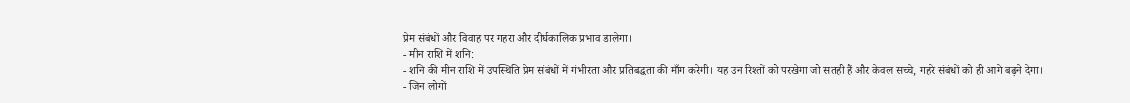प्रेम संबंधों और विवाह पर गहरा और दीर्घकालिक प्रभाव डालेगा।
- मीन राशि में शनि:
- शनि की मीन राशि में उपस्थिति प्रेम संबंधों में गंभीरता और प्रतिबद्धता की माँग करेगी। यह उन रिश्तों को परखेगा जो सतही हैं और केवल सच्चे, गहरे संबंधों को ही आगे बढ़ने देगा।
- जिन लोगों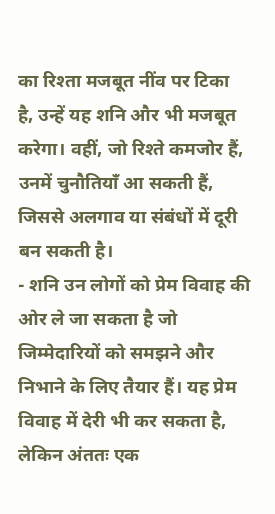का रिश्ता मजबूत नींव पर टिका है, उन्हें यह शनि और भी मजबूत करेगा। वहीं, जो रिश्ते कमजोर हैं, उनमें चुनौतियाँ आ सकती हैं, जिससे अलगाव या संबंधों में दूरी बन सकती है।
- शनि उन लोगों को प्रेम विवाह की ओर ले जा सकता है जो जिम्मेदारियों को समझने और निभाने के लिए तैयार हैं। यह प्रेम विवाह में देरी भी कर सकता है, लेकिन अंततः एक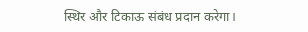स्थिर और टिकाऊ संबंध प्रदान करेगा।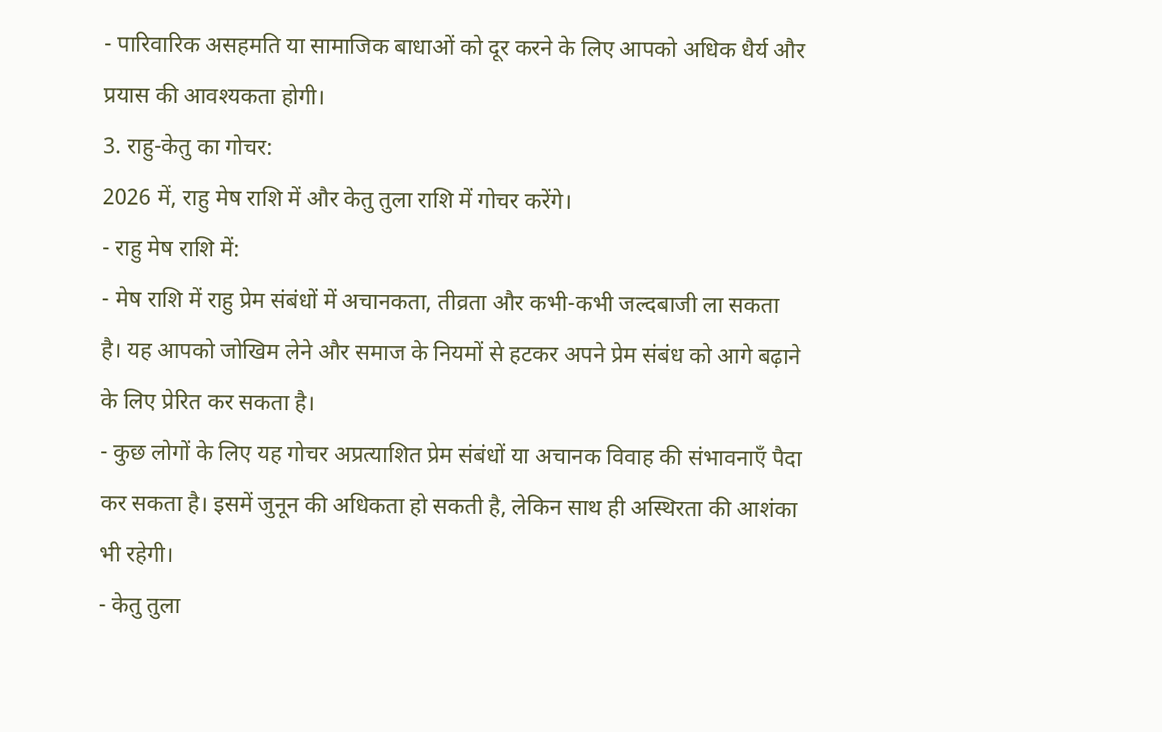- पारिवारिक असहमति या सामाजिक बाधाओं को दूर करने के लिए आपको अधिक धैर्य और प्रयास की आवश्यकता होगी।
3. राहु-केतु का गोचर:
2026 में, राहु मेष राशि में और केतु तुला राशि में गोचर करेंगे।
- राहु मेष राशि में:
- मेष राशि में राहु प्रेम संबंधों में अचानकता, तीव्रता और कभी-कभी जल्दबाजी ला सकता है। यह आपको जोखिम लेने और समाज के नियमों से हटकर अपने प्रेम संबंध को आगे बढ़ाने के लिए प्रेरित कर सकता है।
- कुछ लोगों के लिए यह गोचर अप्रत्याशित प्रेम संबंधों या अचानक विवाह की संभावनाएँ पैदा कर सकता है। इसमें जुनून की अधिकता हो सकती है, लेकिन साथ ही अस्थिरता की आशंका भी रहेगी।
- केतु तुला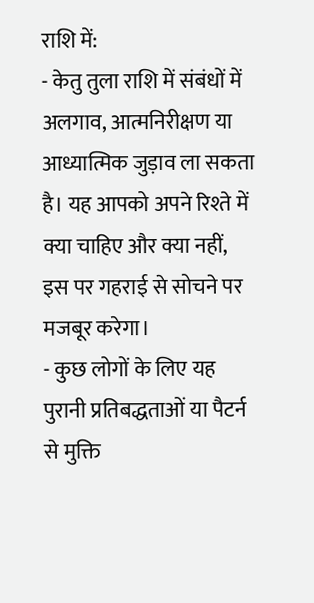राशि में:
- केतु तुला राशि में संबंधों में अलगाव, आत्मनिरीक्षण या आध्यात्मिक जुड़ाव ला सकता है। यह आपको अपने रिश्ते में क्या चाहिए और क्या नहीं, इस पर गहराई से सोचने पर मजबूर करेगा।
- कुछ लोगों के लिए यह पुरानी प्रतिबद्धताओं या पैटर्न से मुक्ति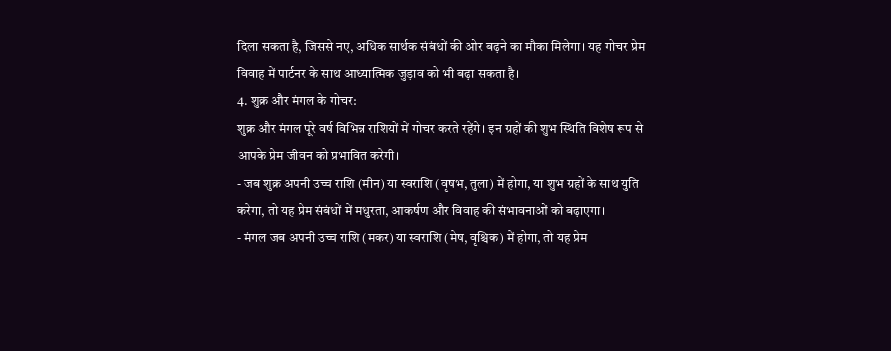दिला सकता है, जिससे नए, अधिक सार्थक संबंधों की ओर बढ़ने का मौका मिलेगा। यह गोचर प्रेम विवाह में पार्टनर के साथ आध्यात्मिक जुड़ाव को भी बढ़ा सकता है।
4. शुक्र और मंगल के गोचर:
शुक्र और मंगल पूरे वर्ष विभिन्न राशियों में गोचर करते रहेंगे। इन ग्रहों की शुभ स्थिति विशेष रूप से आपके प्रेम जीवन को प्रभावित करेगी।
- जब शुक्र अपनी उच्च राशि (मीन) या स्वराशि (वृषभ, तुला) में होगा, या शुभ ग्रहों के साथ युति करेगा, तो यह प्रेम संबंधों में मधुरता, आकर्षण और विवाह की संभावनाओं को बढ़ाएगा।
- मंगल जब अपनी उच्च राशि (मकर) या स्वराशि (मेष, वृश्चिक) में होगा, तो यह प्रेम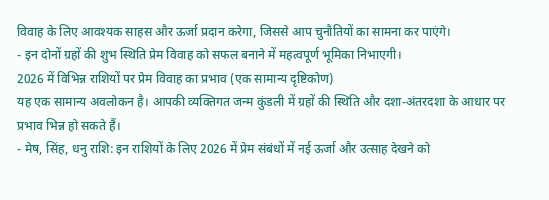विवाह के लिए आवश्यक साहस और ऊर्जा प्रदान करेगा, जिससे आप चुनौतियों का सामना कर पाएंगे।
- इन दोनों ग्रहों की शुभ स्थिति प्रेम विवाह को सफल बनाने में महत्वपूर्ण भूमिका निभाएगी।
2026 में विभिन्न राशियों पर प्रेम विवाह का प्रभाव (एक सामान्य दृष्टिकोण)
यह एक सामान्य अवलोकन है। आपकी व्यक्तिगत जन्म कुंडली में ग्रहों की स्थिति और दशा-अंतरदशा के आधार पर प्रभाव भिन्न हो सकते हैं।
- मेष, सिंह, धनु राशि: इन राशियों के लिए 2026 में प्रेम संबंधों में नई ऊर्जा और उत्साह देखने को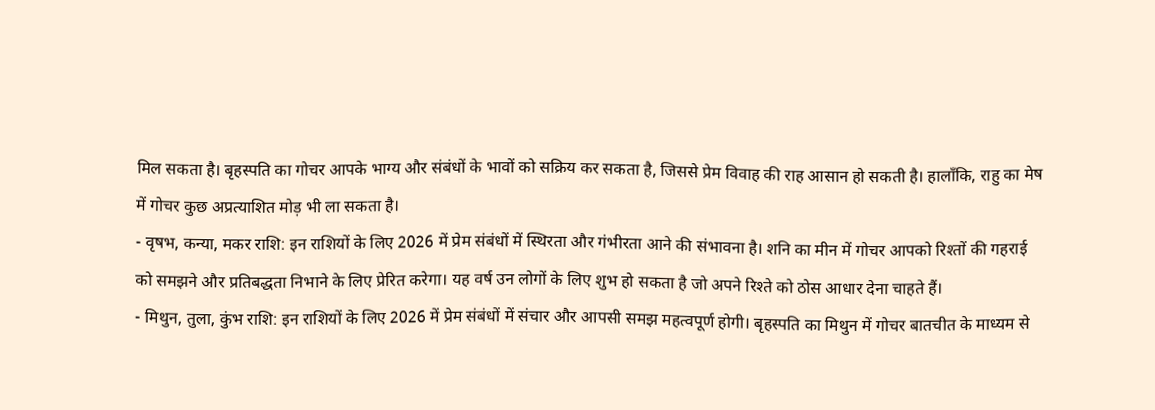मिल सकता है। बृहस्पति का गोचर आपके भाग्य और संबंधों के भावों को सक्रिय कर सकता है, जिससे प्रेम विवाह की राह आसान हो सकती है। हालाँकि, राहु का मेष में गोचर कुछ अप्रत्याशित मोड़ भी ला सकता है।
- वृषभ, कन्या, मकर राशि: इन राशियों के लिए 2026 में प्रेम संबंधों में स्थिरता और गंभीरता आने की संभावना है। शनि का मीन में गोचर आपको रिश्तों की गहराई को समझने और प्रतिबद्धता निभाने के लिए प्रेरित करेगा। यह वर्ष उन लोगों के लिए शुभ हो सकता है जो अपने रिश्ते को ठोस आधार देना चाहते हैं।
- मिथुन, तुला, कुंभ राशि: इन राशियों के लिए 2026 में प्रेम संबंधों में संचार और आपसी समझ महत्वपूर्ण होगी। बृहस्पति का मिथुन में गोचर बातचीत के माध्यम से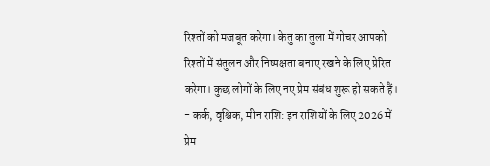रिश्तों को मजबूत करेगा। केतु का तुला में गोचर आपको रिश्तों में संतुलन और निष्पक्षता बनाए रखने के लिए प्रेरित करेगा। कुछ लोगों के लिए नए प्रेम संबंध शुरू हो सकते हैं।
- कर्क, वृश्चिक, मीन राशि: इन राशियों के लिए 2026 में प्रेम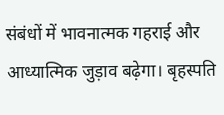संबंधों में भावनात्मक गहराई और आध्यात्मिक जुड़ाव बढ़ेगा। बृहस्पति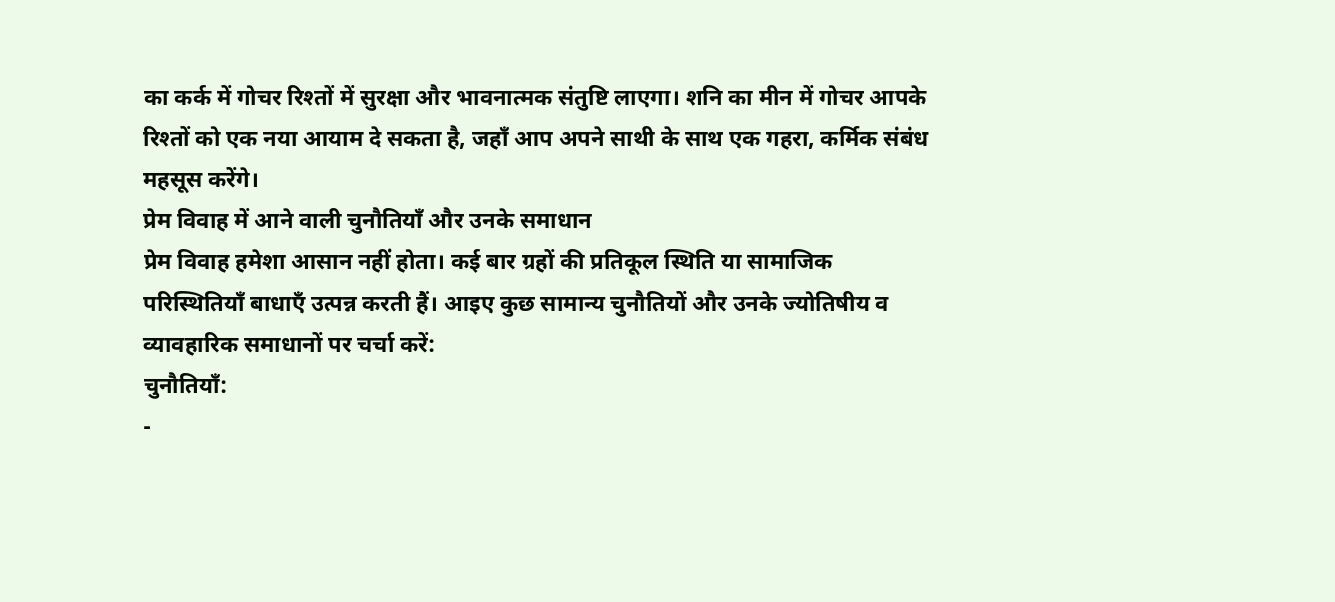का कर्क में गोचर रिश्तों में सुरक्षा और भावनात्मक संतुष्टि लाएगा। शनि का मीन में गोचर आपके रिश्तों को एक नया आयाम दे सकता है, जहाँ आप अपने साथी के साथ एक गहरा, कर्मिक संबंध महसूस करेंगे।
प्रेम विवाह में आने वाली चुनौतियाँ और उनके समाधान
प्रेम विवाह हमेशा आसान नहीं होता। कई बार ग्रहों की प्रतिकूल स्थिति या सामाजिक परिस्थितियाँ बाधाएँ उत्पन्न करती हैं। आइए कुछ सामान्य चुनौतियों और उनके ज्योतिषीय व व्यावहारिक समाधानों पर चर्चा करें:
चुनौतियाँ:
-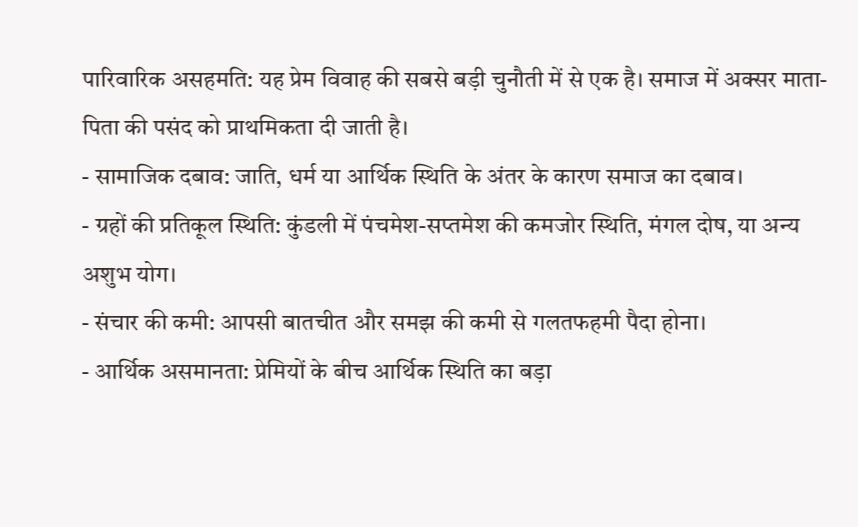पारिवारिक असहमति: यह प्रेम विवाह की सबसे बड़ी चुनौती में से एक है। समाज में अक्सर माता-पिता की पसंद को प्राथमिकता दी जाती है।
- सामाजिक दबाव: जाति, धर्म या आर्थिक स्थिति के अंतर के कारण समाज का दबाव।
- ग्रहों की प्रतिकूल स्थिति: कुंडली में पंचमेश-सप्तमेश की कमजोर स्थिति, मंगल दोष, या अन्य अशुभ योग।
- संचार की कमी: आपसी बातचीत और समझ की कमी से गलतफहमी पैदा होना।
- आर्थिक असमानता: प्रेमियों के बीच आर्थिक स्थिति का बड़ा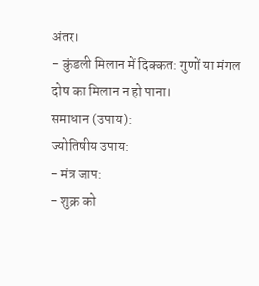अंतर।
- कुंडली मिलान में दिक्कत: गुणों या मंगल दोष का मिलान न हो पाना।
समाधान (उपाय):
ज्योतिषीय उपाय:
- मंत्र जाप:
- शुक्र को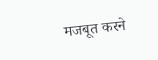मजबूत करने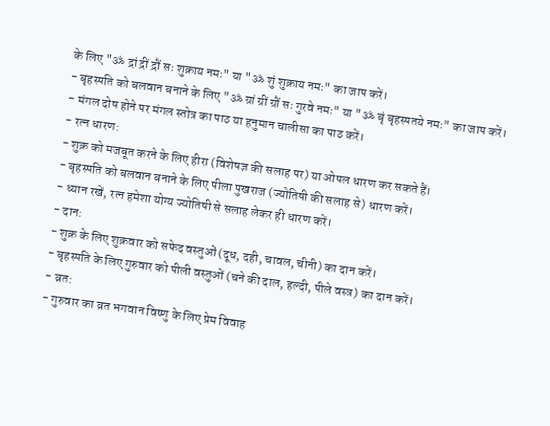के लिए "ॐ द्रां द्रीं द्रौं सः शुक्राय नमः" या "ॐ शुं शुक्राय नमः" का जाप करें।
- बृहस्पति को बलवान बनाने के लिए "ॐ ग्रां ग्रीं ग्रौं सः गुरवे नमः" या "ॐ बृं बृहस्पतये नमः" का जाप करें।
- मंगल दोष होने पर मंगल स्तोत्र का पाठ या हनुमान चालीसा का पाठ करें।
- रत्न धारण:
- शुक्र को मजबूत करने के लिए हीरा (विशेषज्ञ की सलाह पर) या ओपल धारण कर सकते हैं।
- बृहस्पति को बलवान बनाने के लिए पीला पुखराज (ज्योतिषी की सलाह से) धारण करें।
- ध्यान रखें, रत्न हमेशा योग्य ज्योतिषी से सलाह लेकर ही धारण करें।
- दान:
- शुक्र के लिए शुक्रवार को सफेद वस्तुओं (दूध, दही, चावल, चीनी) का दान करें।
- बृहस्पति के लिए गुरुवार को पीली वस्तुओं (चने की दाल, हल्दी, पीले वस्त्र) का दान करें।
- व्रत:
- गुरुवार का व्रत भगवान विष्णु के लिए प्रेम विवाह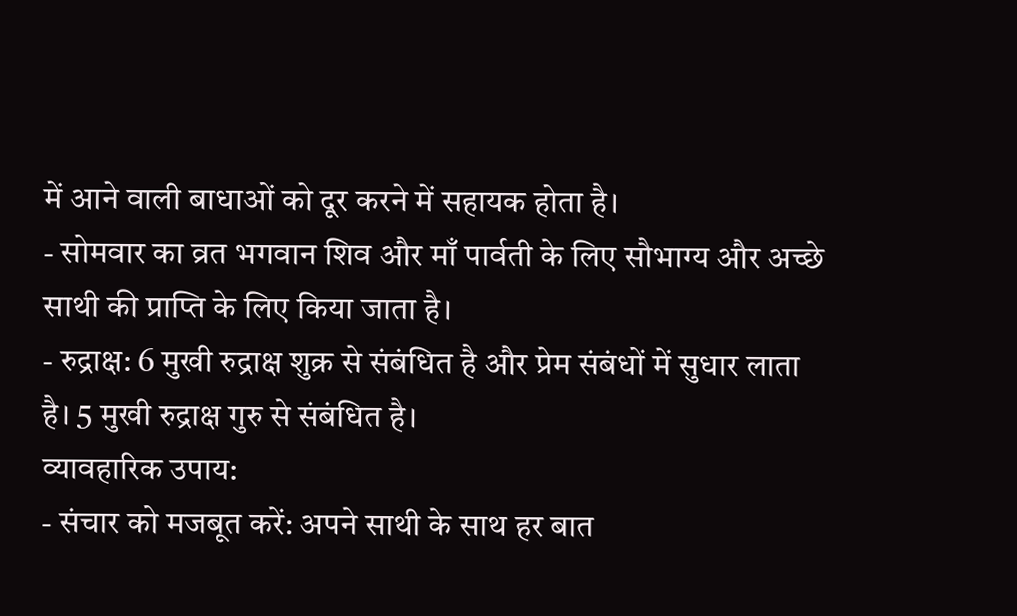में आने वाली बाधाओं को दूर करने में सहायक होता है।
- सोमवार का व्रत भगवान शिव और माँ पार्वती के लिए सौभाग्य और अच्छे साथी की प्राप्ति के लिए किया जाता है।
- रुद्राक्ष: 6 मुखी रुद्राक्ष शुक्र से संबंधित है और प्रेम संबंधों में सुधार लाता है। 5 मुखी रुद्राक्ष गुरु से संबंधित है।
व्यावहारिक उपाय:
- संचार को मजबूत करें: अपने साथी के साथ हर बात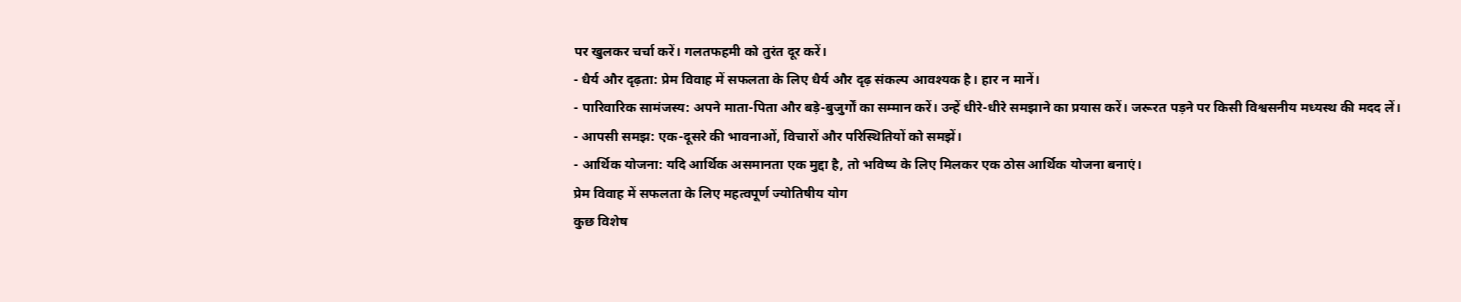पर खुलकर चर्चा करें। गलतफहमी को तुरंत दूर करें।
- धैर्य और दृढ़ता: प्रेम विवाह में सफलता के लिए धैर्य और दृढ़ संकल्प आवश्यक है। हार न मानें।
- पारिवारिक सामंजस्य: अपने माता-पिता और बड़े-बुजुर्गों का सम्मान करें। उन्हें धीरे-धीरे समझाने का प्रयास करें। जरूरत पड़ने पर किसी विश्वसनीय मध्यस्थ की मदद लें।
- आपसी समझ: एक-दूसरे की भावनाओं, विचारों और परिस्थितियों को समझें।
- आर्थिक योजना: यदि आर्थिक असमानता एक मुद्दा है, तो भविष्य के लिए मिलकर एक ठोस आर्थिक योजना बनाएं।
प्रेम विवाह में सफलता के लिए महत्वपूर्ण ज्योतिषीय योग
कुछ विशेष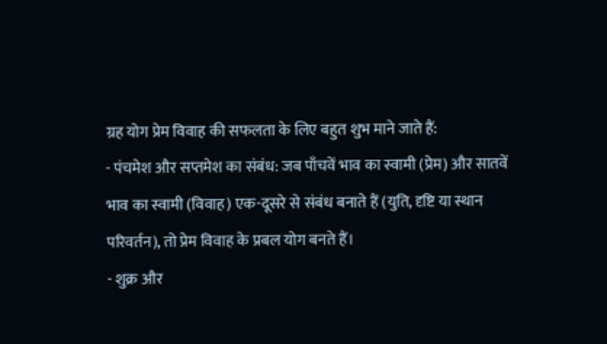ग्रह योग प्रेम विवाह की सफलता के लिए बहुत शुभ माने जाते हैं:
- पंचमेश और सप्तमेश का संबंध: जब पाँचवें भाव का स्वामी (प्रेम) और सातवें भाव का स्वामी (विवाह) एक-दूसरे से संबंध बनाते हैं (युति, दृष्टि या स्थान परिवर्तन), तो प्रेम विवाह के प्रबल योग बनते हैं।
- शुक्र और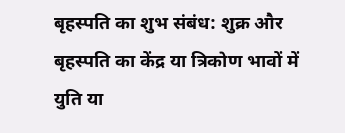बृहस्पति का शुभ संबंध: शुक्र और बृहस्पति का केंद्र या त्रिकोण भावों में युति या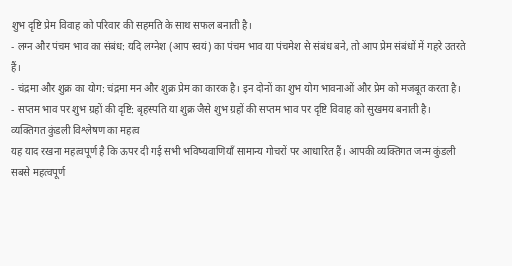शुभ दृष्टि प्रेम विवाह को परिवार की सहमति के साथ सफल बनाती है।
- लग्न और पंचम भाव का संबंध: यदि लग्नेश (आप स्वयं) का पंचम भाव या पंचमेश से संबंध बने, तो आप प्रेम संबंधों में गहरे उतरते हैं।
- चंद्रमा और शुक्र का योग: चंद्रमा मन और शुक्र प्रेम का कारक है। इन दोनों का शुभ योग भावनाओं और प्रेम को मजबूत करता है।
- सप्तम भाव पर शुभ ग्रहों की दृष्टि: बृहस्पति या शुक्र जैसे शुभ ग्रहों की सप्तम भाव पर दृष्टि विवाह को सुखमय बनाती है।
व्यक्तिगत कुंडली विश्लेषण का महत्व
यह याद रखना महत्वपूर्ण है कि ऊपर दी गई सभी भविष्यवाणियाँ सामान्य गोचरों पर आधारित हैं। आपकी व्यक्तिगत जन्म कुंडली सबसे महत्वपूर्ण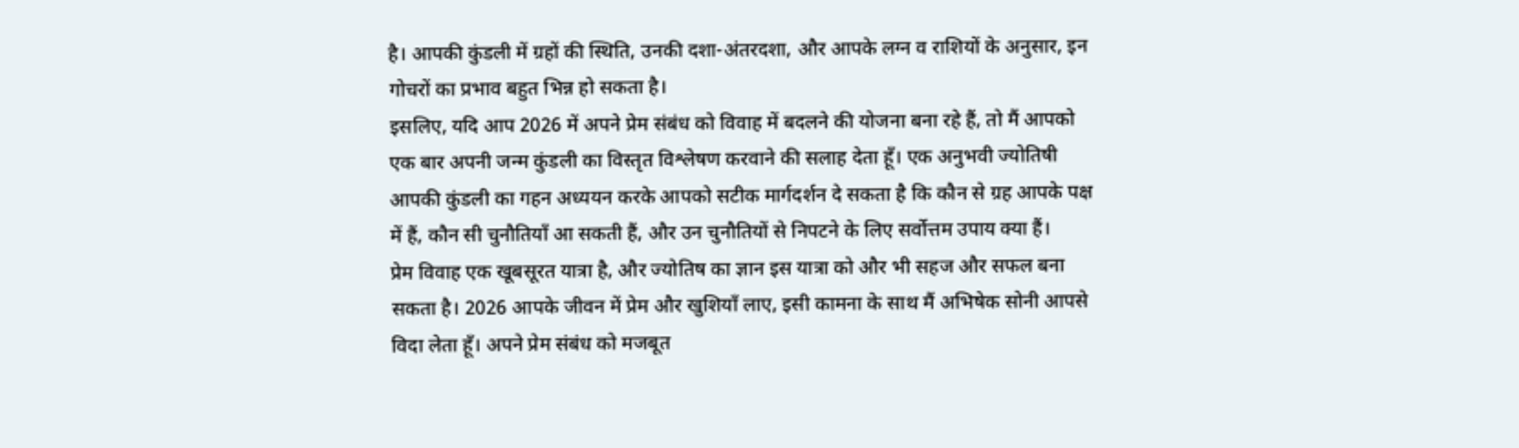है। आपकी कुंडली में ग्रहों की स्थिति, उनकी दशा-अंतरदशा, और आपके लग्न व राशियों के अनुसार, इन गोचरों का प्रभाव बहुत भिन्न हो सकता है।
इसलिए, यदि आप 2026 में अपने प्रेम संबंध को विवाह में बदलने की योजना बना रहे हैं, तो मैं आपको एक बार अपनी जन्म कुंडली का विस्तृत विश्लेषण करवाने की सलाह देता हूँ। एक अनुभवी ज्योतिषी आपकी कुंडली का गहन अध्ययन करके आपको सटीक मार्गदर्शन दे सकता है कि कौन से ग्रह आपके पक्ष में हैं, कौन सी चुनौतियाँ आ सकती हैं, और उन चुनौतियों से निपटने के लिए सर्वोत्तम उपाय क्या हैं।
प्रेम विवाह एक खूबसूरत यात्रा है, और ज्योतिष का ज्ञान इस यात्रा को और भी सहज और सफल बना सकता है। 2026 आपके जीवन में प्रेम और खुशियाँ लाए, इसी कामना के साथ मैं अभिषेक सोनी आपसे विदा लेता हूँ। अपने प्रेम संबंध को मजबूत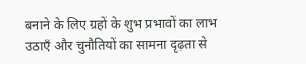बनाने के लिए ग्रहों के शुभ प्रभावों का लाभ उठाएँ और चुनौतियों का सामना दृढ़ता से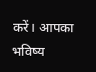करें। आपका भविष्य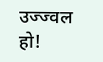उज्ज्वल हो!